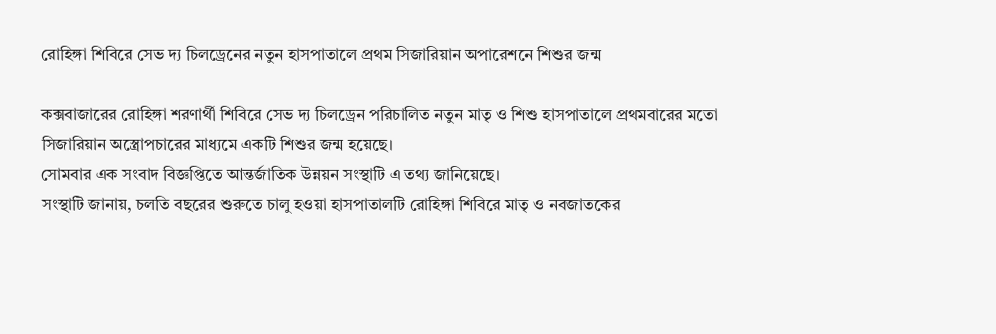রোহিঙ্গা শিবিরে সেভ দ্য চিলড্রেনের নতুন হাসপাতালে প্রথম সিজারিয়ান অপারেশনে শিশুর জন্ম

কক্সবাজারের রোহিঙ্গা শরণার্থী শিবিরে সেভ দ্য চিলড্রেন পরিচালিত নতুন মাতৃ ও শিশু হাসপাতালে প্রথমবারের মতো সিজারিয়ান অস্ত্রোপচারের মাধ্যমে একটি শিশুর জন্ম হয়েছে।
সোমবার এক সংবাদ বিজ্ঞপ্তিতে আন্তর্জাতিক উন্নয়ন সংস্থাটি এ তথ্য জানিয়েছে।
সংস্থাটি জানায়, চলতি বছরের শুরুতে চালু হওয়া হাসপাতালটি রোহিঙ্গা শিবিরে মাতৃ ও নবজাতকের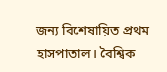জন্য বিশেষায়িত প্রথম হাসপাতাল। বৈশ্বিক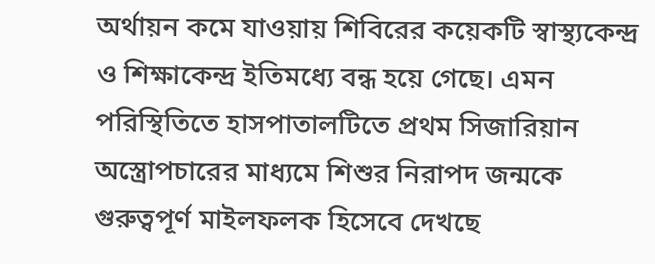অর্থায়ন কমে যাওয়ায় শিবিরের কয়েকটি স্বাস্থ্যকেন্দ্র ও শিক্ষাকেন্দ্র ইতিমধ্যে বন্ধ হয়ে গেছে। এমন পরিস্থিতিতে হাসপাতালটিতে প্রথম সিজারিয়ান অস্ত্রোপচারের মাধ্যমে শিশুর নিরাপদ জন্মকে গুরুত্বপূর্ণ মাইলফলক হিসেবে দেখছে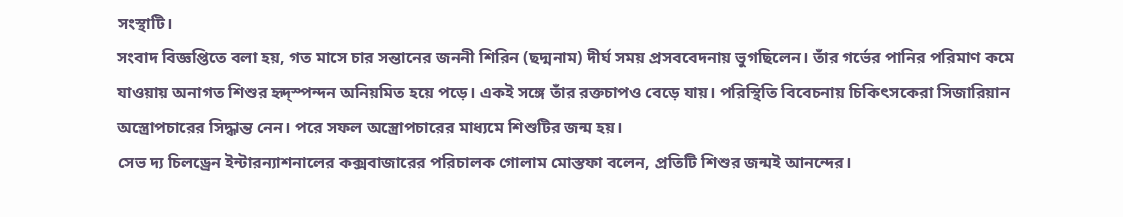সংস্থাটি।
সংবাদ বিজ্ঞপ্তিতে বলা হয়, গত মাসে চার সন্তানের জননী শিরিন (ছদ্মনাম) দীর্ঘ সময় প্রসববেদনায় ভুগছিলেন। তাঁর গর্ভের পানির পরিমাণ কমে যাওয়ায় অনাগত শিশুর হৃদ্স্পন্দন অনিয়মিত হয়ে পড়ে। একই সঙ্গে তাঁর রক্তচাপও বেড়ে যায়। পরিস্থিতি বিবেচনায় চিকিৎসকেরা সিজারিয়ান অস্ত্রোপচারের সিদ্ধান্ত নেন। পরে সফল অস্ত্রোপচারের মাধ্যমে শিশুটির জন্ম হয়।
সেভ দ্য চিলড্রেন ইন্টারন্যাশনালের কক্সবাজারের পরিচালক গোলাম মোস্তফা বলেন, প্রতিটি শিশুর জন্মই আনন্দের।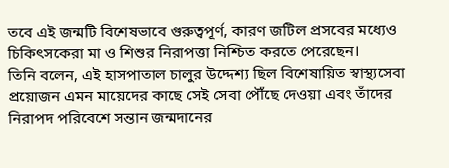তবে এই জন্মটি বিশেষভাবে গুরুত্বপূর্ণ, কারণ জটিল প্রসবের মধ্যেও চিকিৎসকেরা মা ও শিশুর নিরাপত্তা নিশ্চিত করতে পেরেছেন।
তিনি বলেন, এই হাসপাতাল চালুর উদ্দেশ্য ছিল বিশেষায়িত স্বাস্থ্যসেবা প্রয়োজন এমন মায়েদের কাছে সেই সেবা পৌঁছে দেওয়া এবং তাঁদের নিরাপদ পরিবেশে সন্তান জন্মদানের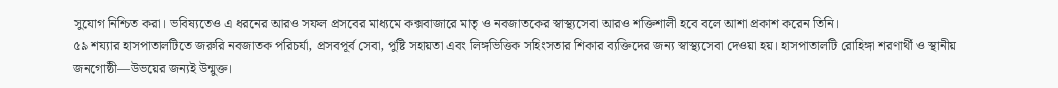সুযোগ নিশ্চিত করা। ভবিষ্যতেও এ ধরনের আরও সফল প্রসবের মাধ্যমে কক্সবাজারে মাতৃ ও নবজাতকের স্বাস্থ্যসেবা আরও শক্তিশালী হবে বলে আশা প্রকাশ করেন তিনি।
৫৯ শয্যার হাসপাতালটিতে জরুরি নবজাতক পরিচর্যা, প্রসবপূর্ব সেবা, পুষ্টি সহায়তা এবং লিঙ্গভিত্তিক সহিংসতার শিকার ব্যক্তিদের জন্য স্বাস্থ্যসেবা দেওয়া হয়। হাসপাতালটি রোহিঙ্গা শরণার্থী ও স্থানীয় জনগোষ্ঠী—উভয়ের জন্যই উন্মুক্ত।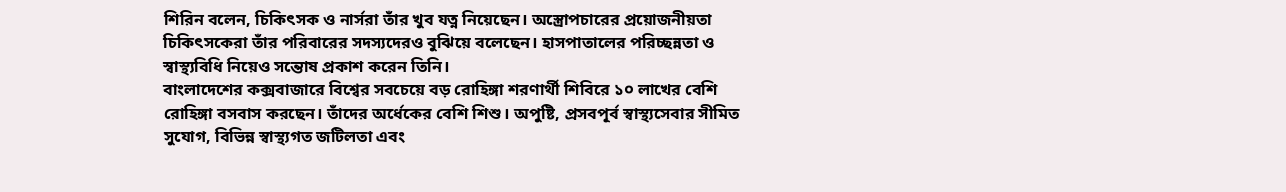শিরিন বলেন, চিকিৎসক ও নার্সরা তাঁর খুব যত্ন নিয়েছেন। অস্ত্রোপচারের প্রয়োজনীয়তা চিকিৎসকেরা তাঁর পরিবারের সদস্যদেরও বুঝিয়ে বলেছেন। হাসপাতালের পরিচ্ছন্নতা ও স্বাস্থ্যবিধি নিয়েও সন্তোষ প্রকাশ করেন তিনি।
বাংলাদেশের কক্সবাজারে বিশ্বের সবচেয়ে বড় রোহিঙ্গা শরণার্থী শিবিরে ১০ লাখের বেশি রোহিঙ্গা বসবাস করছেন। তাঁদের অর্ধেকের বেশি শিশু। অপুষ্টি, প্রসবপূর্ব স্বাস্থ্যসেবার সীমিত সুযোগ, বিভিন্ন স্বাস্থ্যগত জটিলতা এবং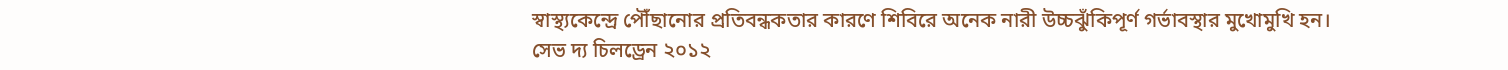স্বাস্থ্যকেন্দ্রে পৌঁছানোর প্রতিবন্ধকতার কারণে শিবিরে অনেক নারী উচ্চঝুঁকিপূর্ণ গর্ভাবস্থার মুখোমুখি হন।
সেভ দ্য চিলড্রেন ২০১২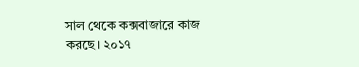সাল থেকে কক্সবাজারে কাজ করছে। ২০১৭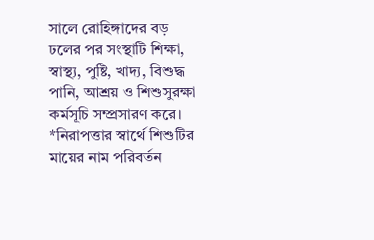সালে রোহিঙ্গাদের বড় ঢলের পর সংস্থাটি শিক্ষা, স্বাস্থ্য, পুষ্টি, খাদ্য, বিশুদ্ধ পানি, আশ্রয় ও শিশুসুরক্ষা কর্মসূচি সম্প্রসারণ করে।
*নিরাপত্তার স্বার্থে শিশুটির মায়ের নাম পরিবর্তন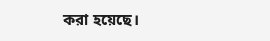করা হয়েছে।